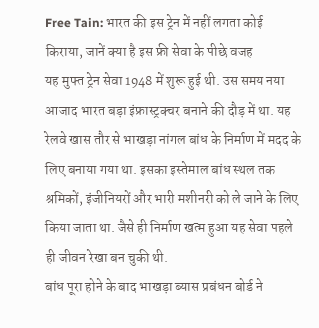Free Tain: भारत की इस ट्रेन में नहीं लगता कोई किराया, जानें क्या है इस फ्री सेवा के पीछे वजह
यह मुफ्त ट्रेन सेवा 1948 में शुरू हुई थी. उस समय नया आजाद भारत बड़ा इंफ्रास्ट्रक्चर बनाने की दौड़ में था. यह रेलवे खास तौर से भाखड़ा नांगल बांध के निर्माण में मदद के लिए बनाया गया था. इसका इस्तेमाल बांध स्थल तक श्रमिकों, इंजीनियरों और भारी मशीनरी को ले जाने के लिए किया जाता था. जैसे ही निर्माण खत्म हुआ यह सेवा पहले ही जीवन रेखा बन चुकी थी.
बांध पूरा होने के बाद भाखड़ा ब्यास प्रबंधन बोर्ड ने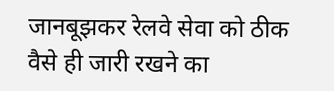जानबूझकर रेलवे सेवा को ठीक वैसे ही जारी रखने का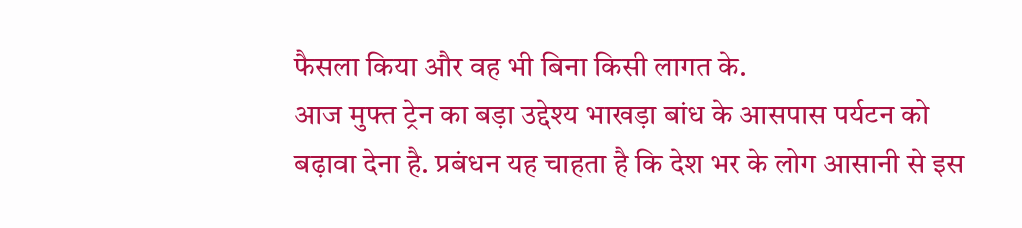फैसला किया और वह भी बिना किसी लागत के.
आज मुफ्त ट्रेन का बड़ा उद्देश्य भाखड़ा बांध के आसपास पर्यटन को बढ़ावा देना है. प्रबंधन यह चाहता है कि देश भर के लोग आसानी से इस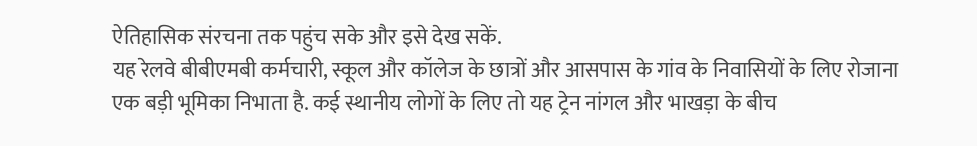ऐतिहासिक संरचना तक पहुंच सके और इसे देख सकें.
यह रेलवे बीबीएमबी कर्मचारी, स्कूल और कॉलेज के छात्रों और आसपास के गांव के निवासियों के लिए रोजाना एक बड़ी भूमिका निभाता है. कई स्थानीय लोगों के लिए तो यह ट्रेन नांगल और भाखड़ा के बीच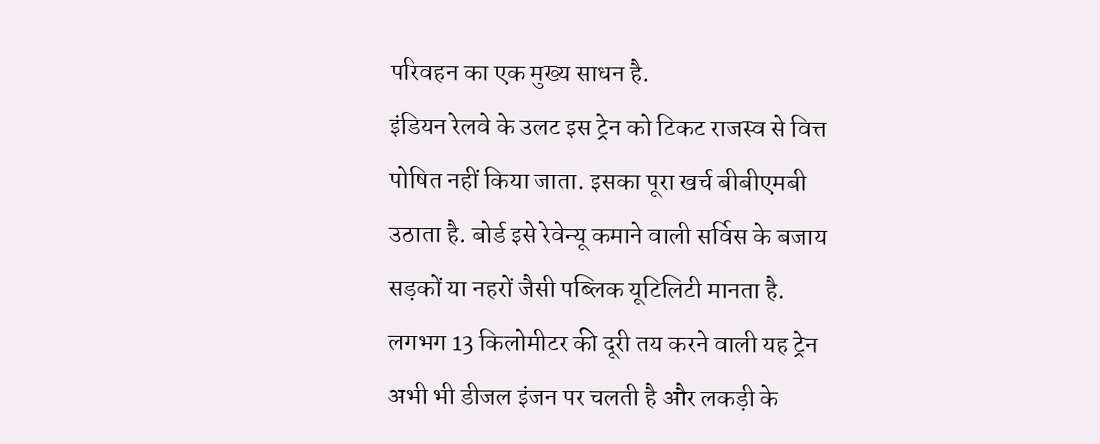परिवहन का एक मुख्य साधन है.
इंडियन रेलवे के उलट इस ट्रेन को टिकट राजस्व से वित्त पोषित नहीं किया जाता. इसका पूरा खर्च बीबीएमबी उठाता है. बोर्ड इसे रेवेन्यू कमाने वाली सर्विस के बजाय सड़कों या नहरों जैसी पब्लिक यूटिलिटी मानता है.
लगभग 13 किलोमीटर की दूरी तय करने वाली यह ट्रेन अभी भी डीजल इंजन पर चलती है और लकड़ी के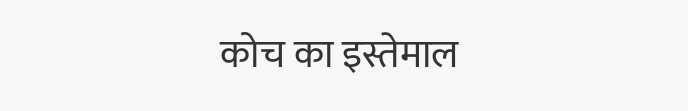कोच का इस्तेमाल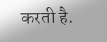करती है.